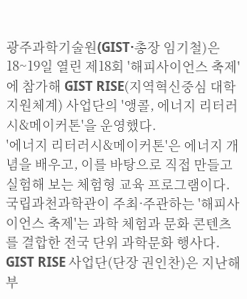광주과학기술원(GIST·총장 임기철)은 18~19일 열린 제18회 '해피사이언스 축제'에 참가해 GIST RISE(지역혁신중심 대학지원체계) 사업단의 '앵콜, 에너지 리터러시&메이커톤'을 운영했다.
'에너지 리터러시&메이커톤'은 에너지 개념을 배우고, 이를 바탕으로 직접 만들고 실험해 보는 체험형 교육 프로그램이다.
국립과천과학관이 주최·주관하는 '해피사이언스 축제'는 과학 체험과 문화 콘텐츠를 결합한 전국 단위 과학문화 행사다. GIST RISE 사업단(단장 권인찬)은 지난해부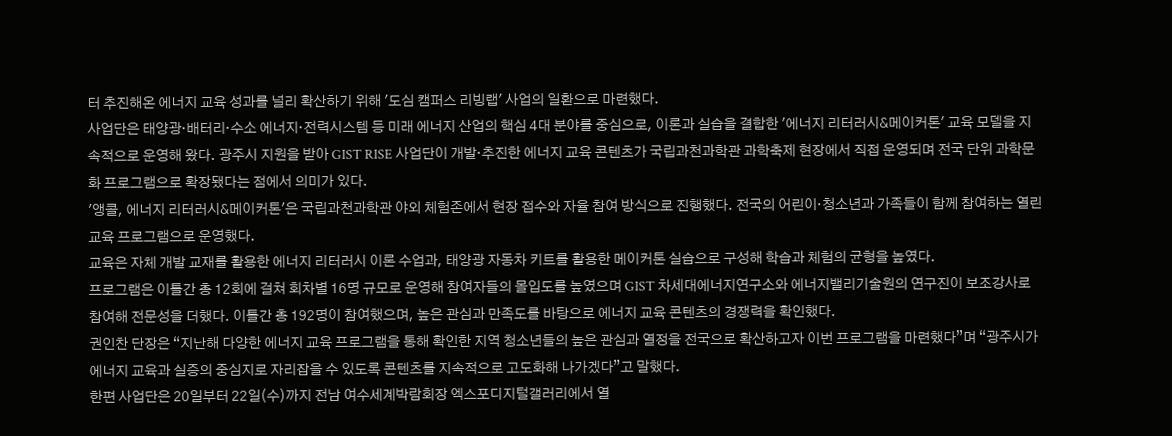터 추진해온 에너지 교육 성과를 널리 확산하기 위해 '도심 캠퍼스 리빙랩' 사업의 일환으로 마련했다.
사업단은 태양광·배터리·수소 에너지·전력시스템 등 미래 에너지 산업의 핵심 4대 분야를 중심으로, 이론과 실습을 결합한 '에너지 리터러시&메이커톤' 교육 모델을 지속적으로 운영해 왔다. 광주시 지원을 받아 GIST RISE 사업단이 개발·추진한 에너지 교육 콘텐츠가 국립과천과학관 과학축제 현장에서 직접 운영되며 전국 단위 과학문화 프로그램으로 확장됐다는 점에서 의미가 있다.
'앵콜, 에너지 리터러시&메이커톤'은 국립과천과학관 야외 체험존에서 현장 접수와 자율 참여 방식으로 진행했다. 전국의 어린이·청소년과 가족들이 함께 참여하는 열린 교육 프로그램으로 운영했다.
교육은 자체 개발 교재를 활용한 에너지 리터러시 이론 수업과, 태양광 자동차 키트를 활용한 메이커톤 실습으로 구성해 학습과 체험의 균형을 높였다.
프로그램은 이틀간 총 12회에 걸쳐 회차별 16명 규모로 운영해 참여자들의 몰입도를 높였으며 GIST 차세대에너지연구소와 에너지밸리기술원의 연구진이 보조강사로 참여해 전문성을 더했다. 이틀간 총 192명이 참여했으며, 높은 관심과 만족도를 바탕으로 에너지 교육 콘텐츠의 경쟁력을 확인했다.
권인찬 단장은 “지난해 다양한 에너지 교육 프로그램을 통해 확인한 지역 청소년들의 높은 관심과 열정을 전국으로 확산하고자 이번 프로그램을 마련했다”며 “광주시가 에너지 교육과 실증의 중심지로 자리잡을 수 있도록 콘텐츠를 지속적으로 고도화해 나가겠다”고 말했다.
한편 사업단은 20일부터 22일(수)까지 전남 여수세계박람회장 엑스포디지털갤러리에서 열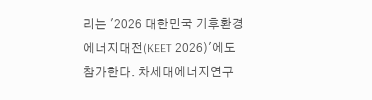리는 '2026 대한민국 기후환경 에너지대전(KEET 2026)'에도 참가한다. 차세대에너지연구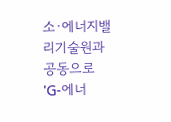소·에너지밸리기술원과 공동으로 'G-에너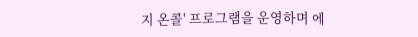지 온콜' 프로그램을 운영하며 에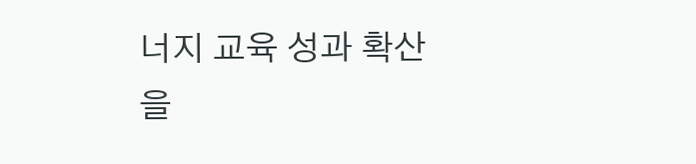너지 교육 성과 확산을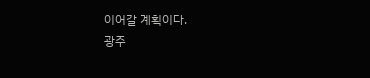이어갈 계획이다.
광주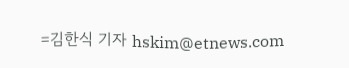=김한식 기자 hskim@etnews.com